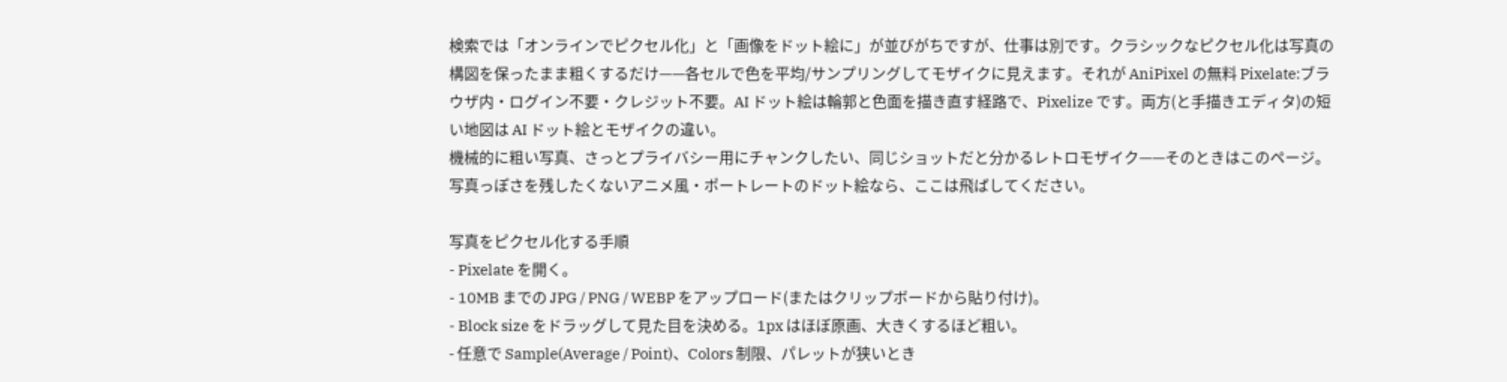検索では「オンラインでピクセル化」と「画像をドット絵に」が並びがちですが、仕事は別です。クラシックなピクセル化は写真の構図を保ったまま粗くするだけ——各セルで色を平均/サンプリングしてモザイクに見えます。それが AniPixel の無料 Pixelate:ブラウザ内・ログイン不要・クレジット不要。AI ドット絵は輪郭と色面を描き直す経路で、Pixelize です。両方(と手描きエディタ)の短い地図は AI ドット絵とモザイクの違い。
機械的に粗い写真、さっとプライバシー用にチャンクしたい、同じショットだと分かるレトロモザイク——そのときはこのページ。写真っぽさを残したくないアニメ風・ポートレートのドット絵なら、ここは飛ばしてください。

写真をピクセル化する手順
- Pixelate を開く。
- 10MB までの JPG / PNG / WEBP をアップロード(またはクリップボードから貼り付け)。
- Block size をドラッグして見た目を決める。1px はほぼ原画、大きくするほど粗い。
- 任意で Sample(Average / Point)、Colors 制限、パレットが狭いとき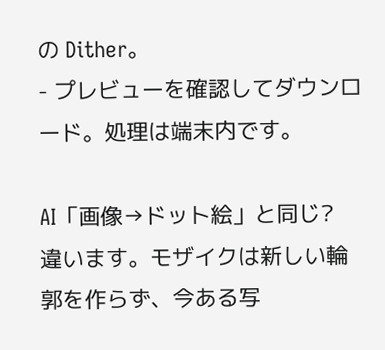の Dither。
- プレビューを確認してダウンロード。処理は端末内です。

AI「画像→ドット絵」と同じ?
違います。モザイクは新しい輪郭を作らず、今ある写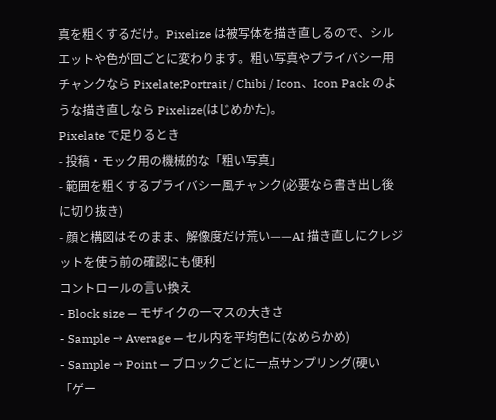真を粗くするだけ。Pixelize は被写体を描き直しるので、シルエットや色が回ごとに変わります。粗い写真やプライバシー用チャンクなら Pixelate;Portrait / Chibi / Icon、Icon Pack のような描き直しなら Pixelize(はじめかた)。
Pixelate で足りるとき
- 投稿・モック用の機械的な「粗い写真」
- 範囲を粗くするプライバシー風チャンク(必要なら書き出し後に切り抜き)
- 顔と構図はそのまま、解像度だけ荒い——AI 描き直しにクレジットを使う前の確認にも便利
コントロールの言い換え
- Block size — モザイクの一マスの大きさ
- Sample → Average — セル内を平均色に(なめらかめ)
- Sample → Point — ブロックごとに一点サンプリング(硬い「ゲー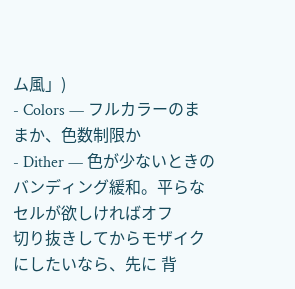ム風」)
- Colors — フルカラーのままか、色数制限か
- Dither — 色が少ないときのバンディング緩和。平らなセルが欲しければオフ
切り抜きしてからモザイクにしたいなら、先に 背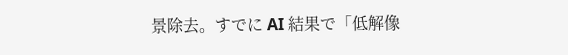景除去。すでに AI 結果で「低解像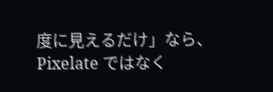度に見えるだけ」なら、Pixelate ではなく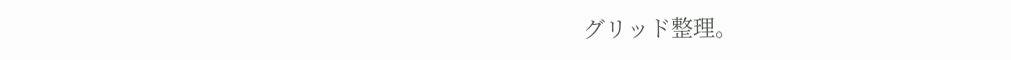グリッド整理。